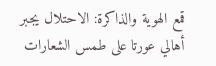قمع الهوية والذاكرة: الاحتلال يجبر أهالي عورتا على طمس الشعارات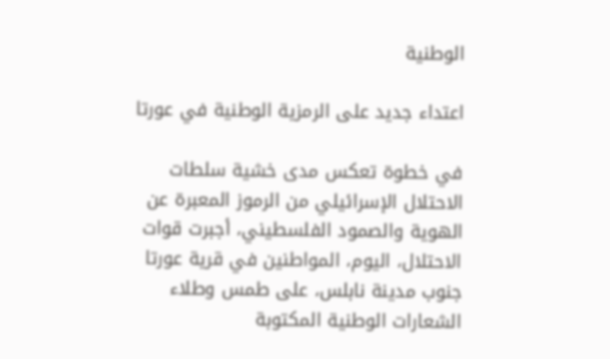الوطنية

اعتداء جديد على الرمزية الوطنية في عورتا

في خطوة تعكس مدى خشية سلطات الاحتلال الإسرائيلي من الرموز المعبرة عن الهوية والصمود الفلسطيني، أجبرت قوات الاحتلال، اليوم، المواطنين في قرية عورتا جنوب مدينة نابلس، على طمس وطلاء الشعارات الوطنية المكتوبة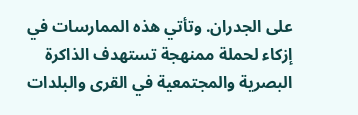على الجدران. وتأتي هذه الممارسات في إزكاء لحملة ممنهجة تستهدف الذاكرة البصرية والمجتمعية في القرى والبلدات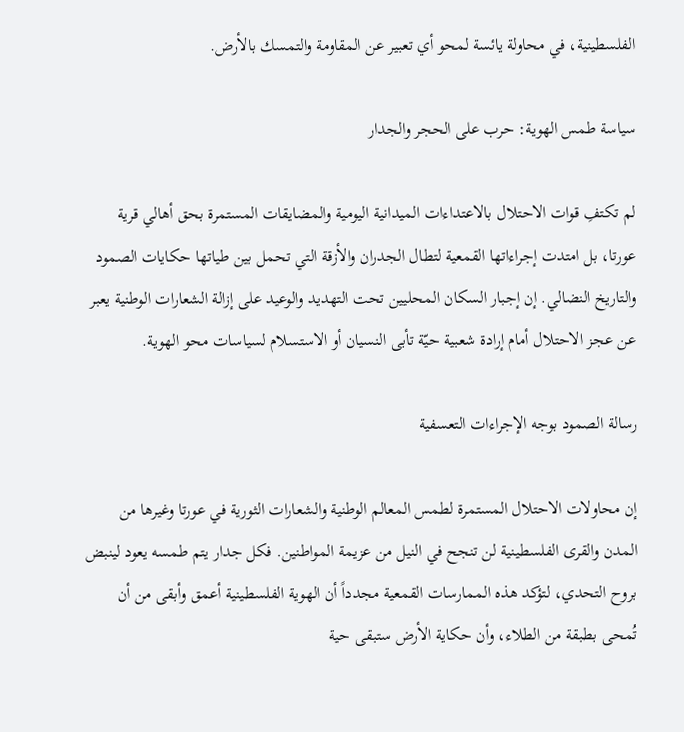الفلسطينية، في محاولة يائسة لمحو أي تعبير عن المقاومة والتمسك بالأرض.

سياسة طمس الهوية: حرب على الحجر والجدار

لم تكتفِ قوات الاحتلال بالاعتداءات الميدانية اليومية والمضايقات المستمرة بحق أهالي قرية عورتا، بل امتدت إجراءاتها القمعية لتطال الجدران والأزقة التي تحمل بين طياتها حكايات الصمود والتاريخ النضالي. إن إجبار السكان المحليين تحت التهديد والوعيد على إزالة الشعارات الوطنية يعبر عن عجز الاحتلال أمام إرادة شعبية حيّة تأبى النسيان أو الاستسلام لسياسات محو الهوية.

رسالة الصمود بوجه الإجراءات التعسفية

إن محاولات الاحتلال المستمرة لطمس المعالم الوطنية والشعارات الثورية في عورتا وغيرها من المدن والقرى الفلسطينية لن تنجح في النيل من عزيمة المواطنين. فكل جدار يتم طمسه يعود لينبض بروح التحدي، لتؤكد هذه الممارسات القمعية مجدداً أن الهوية الفلسطينية أعمق وأبقى من أن تُمحى بطبقة من الطلاء، وأن حكاية الأرض ستبقى حية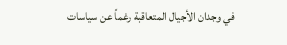في وجدان الأجيال المتعاقبة رغماً عن سياسات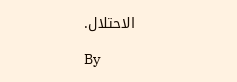الاحتلال.

By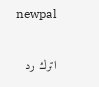newpal

اترك رد